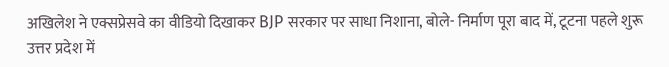अखिलेश ने एक्सप्रेसवे का वीडियो दिखाकर BJP सरकार पर साधा निशाना, बोले- निर्माण पूरा बाद में, टूटना पहले शुरू
उत्तर प्रदेश में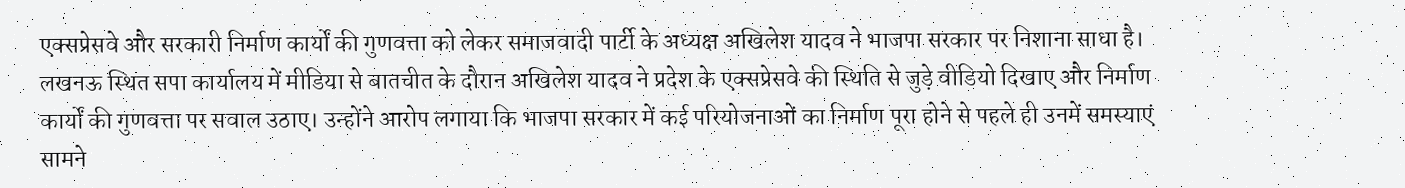एक्सप्रेसवे और सरकारी निर्माण कार्यों की गुणवत्ता को लेकर समाजवादी पार्टी के अध्यक्ष अखिलेश यादव ने भाजपा सरकार पर निशाना साधा है। लखनऊ स्थित सपा कार्यालय में मीडिया से बातचीत के दौरान अखिलेश यादव ने प्रदेश के एक्सप्रेसवे की स्थिति से जुड़े वीडियो दिखाए और निर्माण कार्यों की गुणवत्ता पर सवाल उठाए। उन्होंने आरोप लगाया कि भाजपा सरकार में कई परियोजनाओं का निर्माण पूरा होने से पहले ही उनमें समस्याएं सामने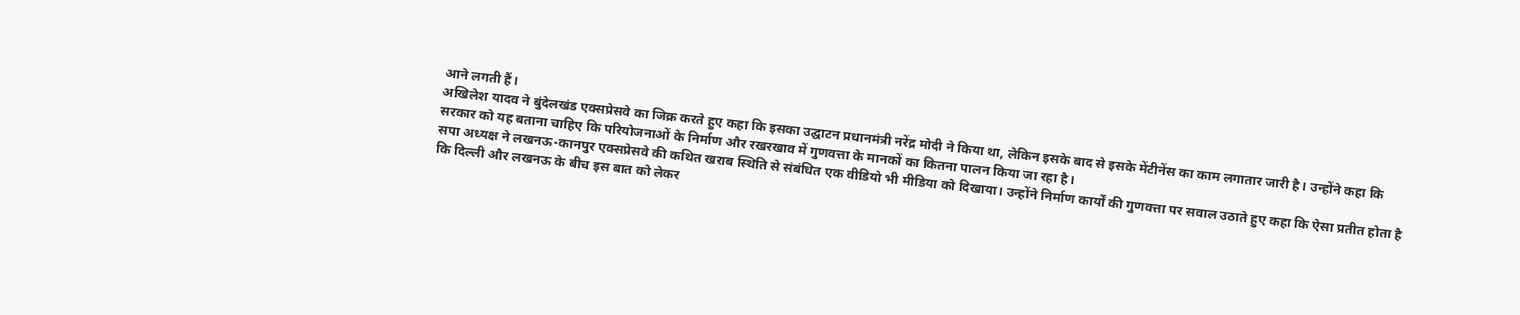आने लगती हैं।
अखिलेश यादव ने बुंदेलखंड एक्सप्रेसवे का जिक्र करते हुए कहा कि इसका उद्घाटन प्रधानमंत्री नरेंद्र मोदी ने किया था, लेकिन इसके बाद से इसके मेंटीनेंस का काम लगातार जारी है। उन्होंने कहा कि सरकार को यह बताना चाहिए कि परियोजनाओं के निर्माण और रखरखाव में गुणवत्ता के मानकों का कितना पालन किया जा रहा है।
सपा अध्यक्ष ने लखनऊ-कानपुर एक्सप्रेसवे की कथित खराब स्थिति से संबंधित एक वीडियो भी मीडिया को दिखाया। उन्होंने निर्माण कार्यों की गुणवत्ता पर सवाल उठाते हुए कहा कि ऐसा प्रतीत होता है कि दिल्ली और लखनऊ के बीच इस बात को लेकर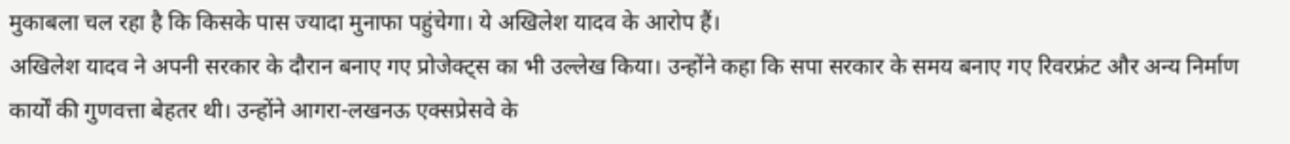मुकाबला चल रहा है कि किसके पास ज्यादा मुनाफा पहुंचेगा। ये अखिलेश यादव के आरोप हैं।
अखिलेश यादव ने अपनी सरकार के दौरान बनाए गए प्रोजेक्ट्स का भी उल्लेख किया। उन्होंने कहा कि सपा सरकार के समय बनाए गए रिवरफ्रंट और अन्य निर्माण कार्यों की गुणवत्ता बेहतर थी। उन्होंने आगरा-लखनऊ एक्सप्रेसवे के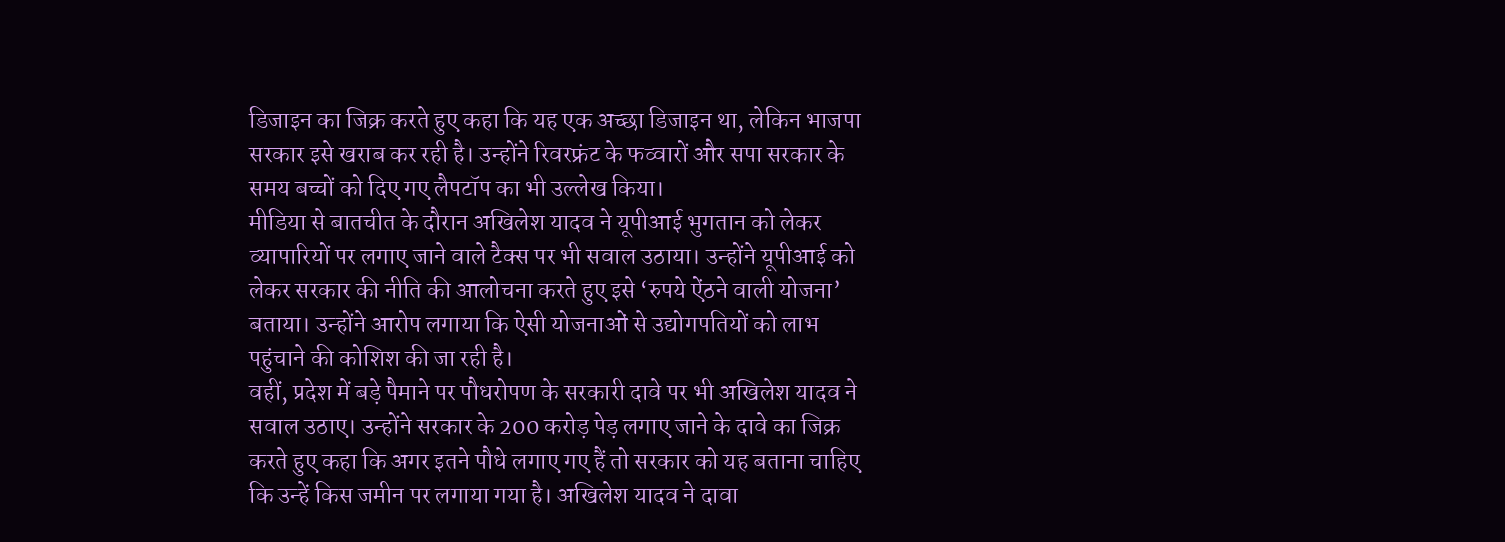डिजाइन का जिक्र करते हुए कहा कि यह एक अच्छा डिजाइन था, लेकिन भाजपा सरकार इसे खराब कर रही है। उन्होंने रिवरफ्रंट के फव्वारों और सपा सरकार के समय बच्चों को दिए गए लैपटॉप का भी उल्लेख किया।
मीडिया से बातचीत के दौरान अखिलेश यादव ने यूपीआई भुगतान को लेकर व्यापारियों पर लगाए जाने वाले टैक्स पर भी सवाल उठाया। उन्होंने यूपीआई को लेकर सरकार की नीति की आलोचना करते हुए इसे ‘रुपये ऐंठने वाली योजना’ बताया। उन्होंने आरोप लगाया कि ऐसी योजनाओं से उद्योगपतियों को लाभ पहुंचाने की कोशिश की जा रही है।
वहीं, प्रदेश में बड़े पैमाने पर पौधरोपण के सरकारी दावे पर भी अखिलेश यादव ने सवाल उठाए। उन्होंने सरकार के 200 करोड़ पेड़ लगाए जाने के दावे का जिक्र करते हुए कहा कि अगर इतने पौधे लगाए गए हैं तो सरकार को यह बताना चाहिए कि उन्हें किस जमीन पर लगाया गया है। अखिलेश यादव ने दावा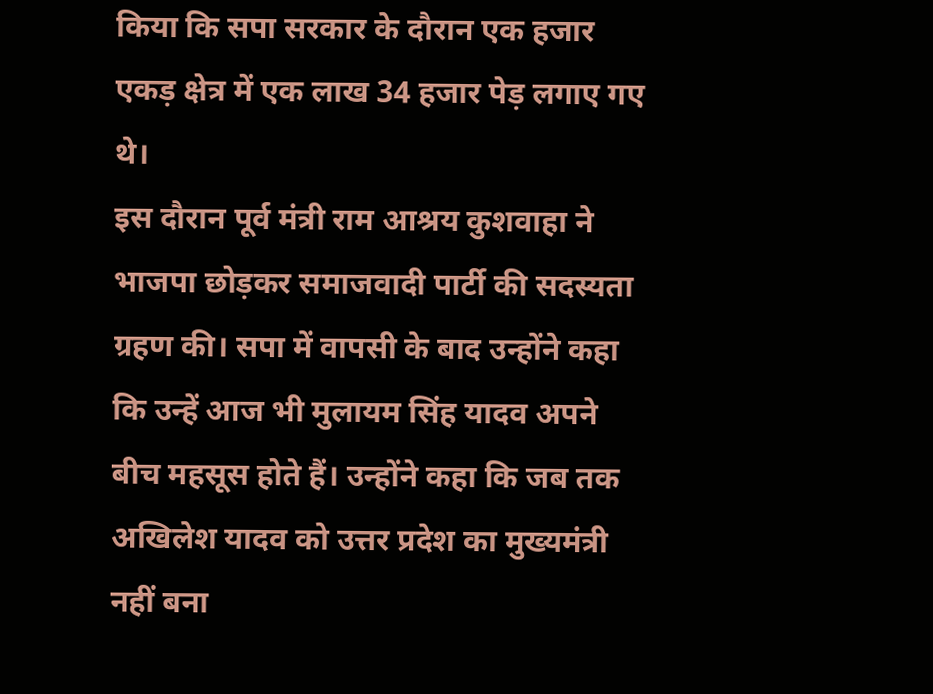किया कि सपा सरकार के दौरान एक हजार एकड़ क्षेत्र में एक लाख 34 हजार पेड़ लगाए गए थे।
इस दौरान पूर्व मंत्री राम आश्रय कुशवाहा ने भाजपा छोड़कर समाजवादी पार्टी की सदस्यता ग्रहण की। सपा में वापसी के बाद उन्होंने कहा कि उन्हें आज भी मुलायम सिंह यादव अपने बीच महसूस होते हैं। उन्होंने कहा कि जब तक अखिलेश यादव को उत्तर प्रदेश का मुख्यमंत्री नहीं बना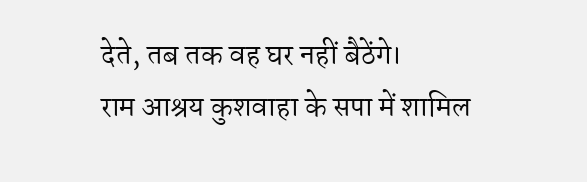देते, तब तक वह घर नहीं बैठेंगे।
राम आश्रय कुशवाहा के सपा में शामिल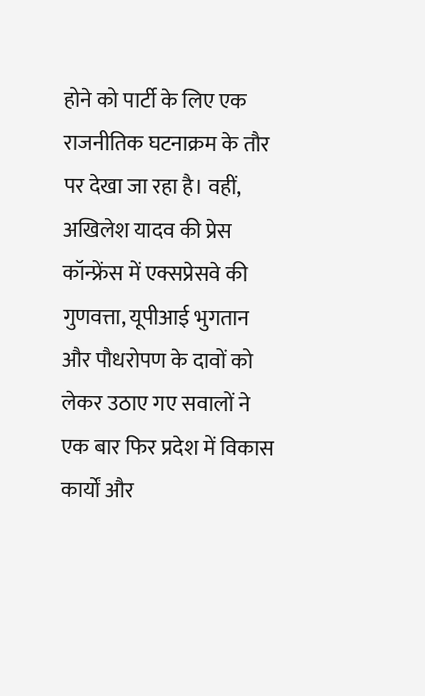होने को पार्टी के लिए एक राजनीतिक घटनाक्रम के तौर पर देखा जा रहा है। वहीं, अखिलेश यादव की प्रेस कॉन्फ्रेंस में एक्सप्रेसवे की गुणवत्ता, यूपीआई भुगतान और पौधरोपण के दावों को लेकर उठाए गए सवालों ने एक बार फिर प्रदेश में विकास कार्यों और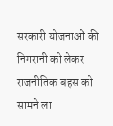सरकारी योजनाओं की निगरानी को लेकर राजनीतिक बहस को सामने ला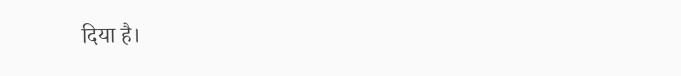दिया है।